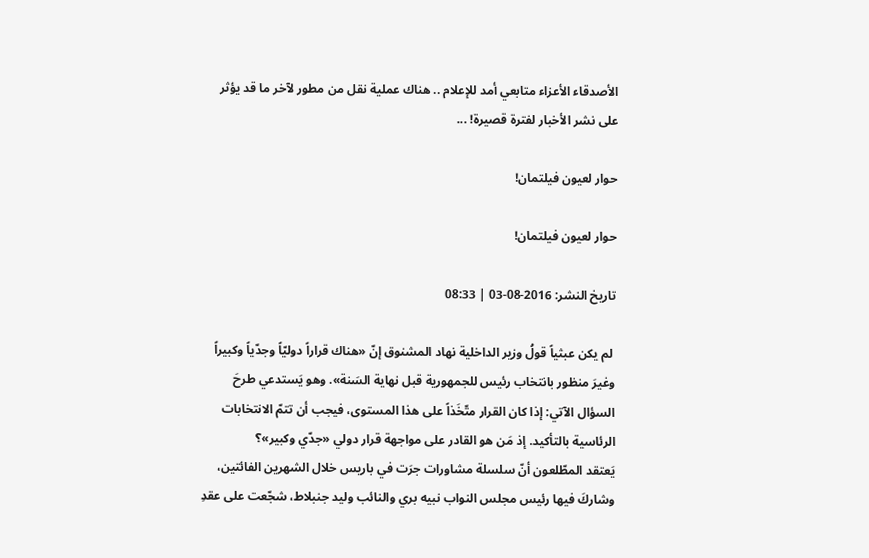الأصدقاء الأعزاء متابعي أمد للإعلام .. هناك عملية نقل من مطور لآخر ما قد يؤثر على نشر الأخبار لفترة قصيرة! ...

حوار لعيون فيلتمان!

حوار لعيون فيلتمان!

تاريخ النشر: 2016-08-03 | 08:33

 لم يكن عبثياً قولُ وزير الداخلية نهاد المشنوق إنّ «هناك قراراً دوليّاً وجدّياً وكبيراً وغيرَ منظور بانتخاب رئيس للجمهورية قبل نهاية السَنة». وهو يَستدعي طرحَ السؤال الآتي: إذا كان القرار متّخَذاً على هذا المستوى، فيجب أن تتمّ الانتخابات الرئاسية بالتأكيد. إذ مَن هو القادر على مواجهة قرار دولي «جدّي وكبير»؟
يَعتقد المطّلعون أنّ سلسلة مشاورات جرَت في باريس خلال الشهرين الفائتين، وشاركَ فيها رئيس مجلس النواب نبيه بري والنائب وليد جنبلاط، شجّعت على عقدِ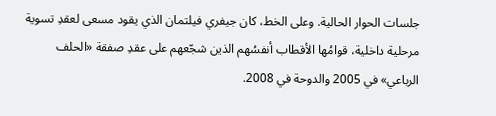جلسات الحوار الحالية. وعلى الخط، كان جيفري فيلتمان الذي يقود مسعى لعقدِ تسوية مرحلية داخلية، قوامُها الأقطاب أنفسُهم الذين شجّعهم على عقدِ صفقة «الحلف الرباعي» في 2005 والدوحة في 2008.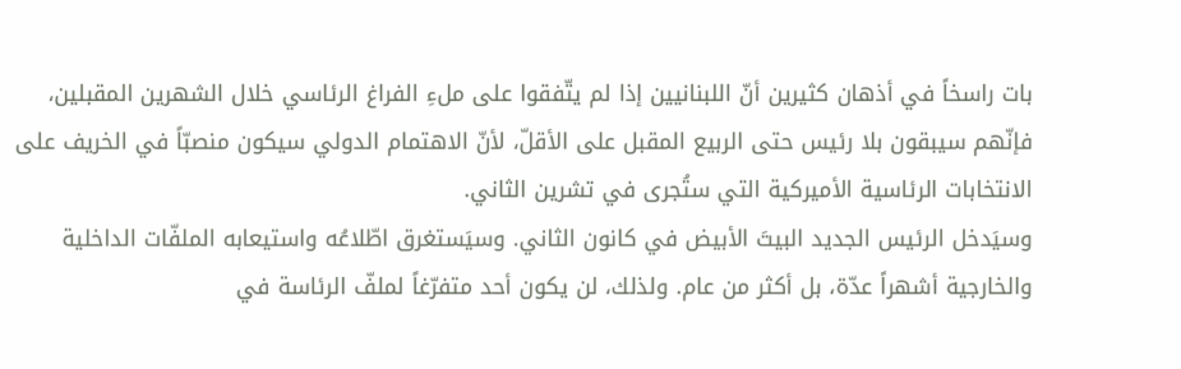بات راسخاً في أذهان كثيرين أنّ اللبنانيين إذا لم يتّفقوا على ملءِ الفراغ الرئاسي خلال الشهرين المقبلين، فإنّهم سيبقون بلا رئيس حتى الربيع المقبل على الأقلّ، لأنّ الاهتمام الدولي سيكون منصبّاً في الخريف على الانتخابات الرئاسية الأميركية التي ستُجرى في تشرين الثاني.
وسيَدخل الرئيس الجديد البيتَ الأبيض في كانون الثاني. وسيَستغرق اطّلاعُه واستيعابه الملفّات الداخلية والخارجية أشهراً عدّة، بل أكثر من عام. ولذلك، لن يكون أحد متفرّغاً لملفّ الرئاسة في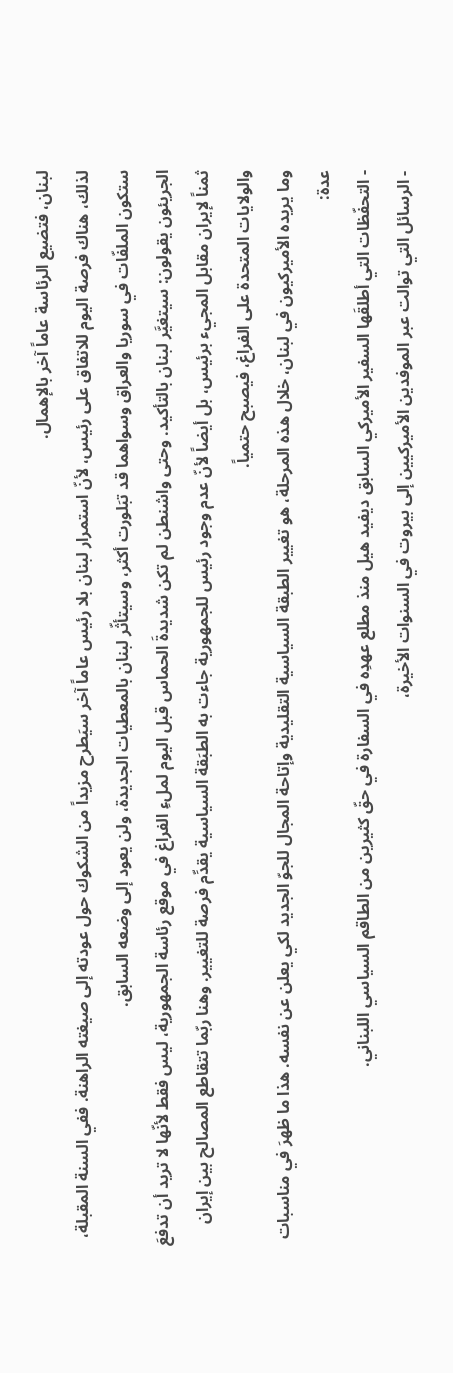لبنان، فتضيع الرئاسة عاماً آخر بالإهمال.
لذلك، هناك فرصة اليوم للاتفاق على رئيس، لأنّ استمرار لبنان بلا رئيس عاماً آخر سيَطرح مزيداً من الشكوك حول عودته إلى صيغته الراهنة. ففي السنة المقبلة، ستكون الملفّات في سوريا والعراق وسواهما قد تبَلورت أكثر، وسيتأثّر لبنان بالمعطيات الجديدة، ولن يعود إلى وضعه السابق.
الجريئون يقولون: سيتغيَّر لبنان بالتأكيد. وحتى واشنطن لم تكن شديدةَ الحماس قبل اليوم لملءِ الفراغ في موقع رئاسة الجمهورية، ليس فقط لأنّها لا تريد أن تدفعَ ثمناً لإيران مقابل المجيء برئيس، بل أيضاً لأنّ عدم وجود رئيس للجمهورية جاءت به الطبَقة السياسية يقدِّم فرصة للتغيير. وهنا ربّما تتقاطع المصالح بين إيران والولايات المتحدة على الفراغ، فيصبح حتمياً.
وما يريده الأميركيون في لبنان، خلال هذه المرحلة، هو تغيير الطبقة السياسية التقليدية وإتاحة المجال للجوّ الجديد لكي يعلن عن نفسه. هذا ما ظهرَ في مناسبات عدة:
- التحفّظات التي أطلقَها السفير الأميركي السابق ديفيد هيل منذ مطلع عهدِه في السفارة في حقّ كثيرين من الطاقم السياسي اللبناني.
- الرسائل التي توالت عبر الموفدين الأميركيين إلى بيروت في السنوات الأخيرة،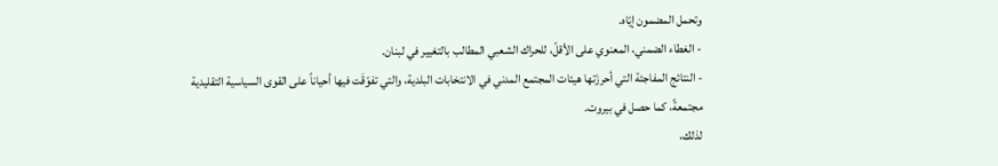وتحمل المضمون إيّاه.
- الغطاء الضمني، المعنوي على الأقلّ، للحراك الشعبي المطالب بالتغيير في لبنان.
- النتائج المفاجئة التي أحرزَتها هيئات المجتمع المدني في الانتخابات البلدية، والتي تفوّقَت فيها أحياناً على القوى السياسية التقليدية مجتمعةً، كما حصل في بيروت.
لذلك،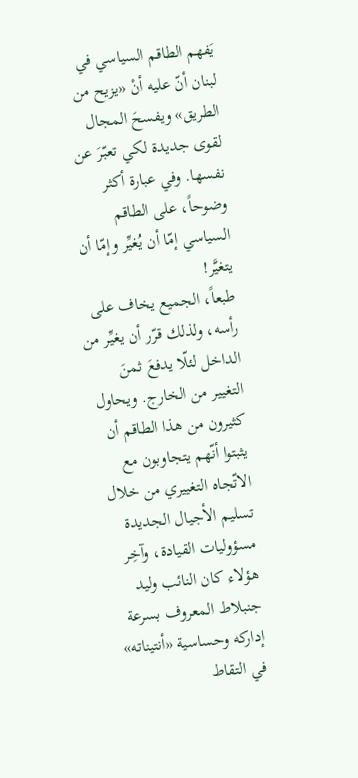يَفهم الطاقم السياسي في لبنان أنّ عليه أنْ «يزيح من الطريق» ويفسحَ المجال لقوى جديدة لكي تعبّرَ عن نفسها. وفي عبارة أكثر وضوحاً، على الطاقم السياسي إمّا أن يُغيِّر وإمّا أن يتغيَّر!
طبعاً، الجميع يخاف على رأسه، ولذلك قرّر أن يغيِّر من الداخل لئلّا يدفعَ ثمنَ التغيير من الخارج. ويحاول كثيرون من هذا الطاقم أن يثبتوا أنّهم يتجاوبون مع الاتّجاه التغييري من خلال تسليم الأجيال الجديدة مسؤوليات القيادة، وآخِر هؤلاء كان النائب وليد جنبلاط المعروف بسرعة إداركه وحساسية «أنتيناته» في التقاط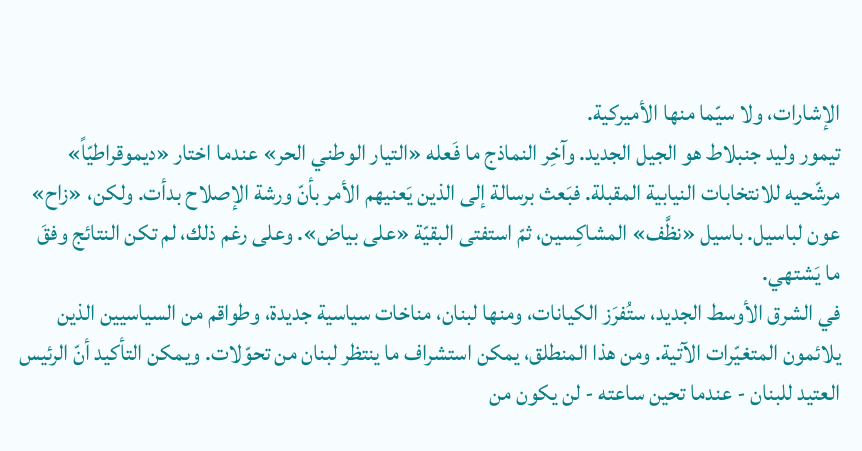الإشارات، ولا سيّما منها الأميركية.
تيمور وليد جنبلاط هو الجيل الجديد. وآخِر النماذج ما فَعله «التيار الوطني الحر» عندما اختار «ديموقراطيّاً» مرشّحيه للانتخابات النيابية المقبلة. فبَعث برسالة إلى الذين يَعنيهم الأمر بأنّ ورشة الإصلاح بدأت. ولكن، «زاح» عون لباسيل. باسيل «نظَّف» المشاكِسين، ثمّ استفتى البقيّة «على بياض». وعلى رغم ذلك، لم تكن النتائج وفقَ ما يَشتهي.
في الشرق الأوسط الجديد، ستُفرَز الكيانات، ومنها لبنان، مناخات سياسية جديدة، وطواقم من السياسيين الذين يلائمون المتغيّرات الآتية. ومن هذا المنطلق، يمكن استشراف ما ينتظر لبنان من تحوّلات. ويمكن التأكيد أنّ الرئيس العتيد للبنان - عندما تحين ساعته - لن يكون من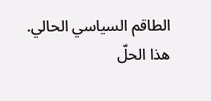الطاقم السياسي الحالي.
هذا الحلّ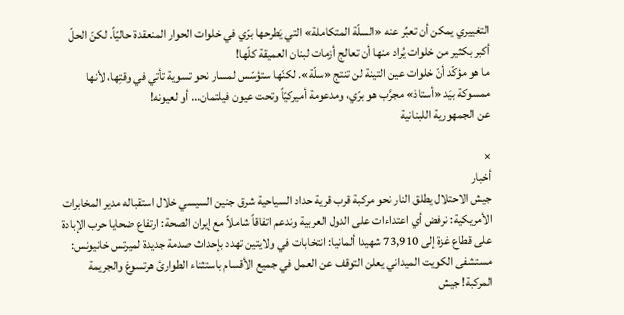التغييري يمكن أن تعبِّر عنه «السلّة المتكاملة» التي يَطرحها برّي في خلوات الحوار المنعقدة حاليّاً. لكنّ الحلّ أكبر بكثير من خلوات يُراد منها أن تعالج أزمات لبنان العميقة كلّها!
ما هو مؤكّد أنّ خلوات عين التينة لن تنتج «سلّة». لكنّها ستؤسّس لمسار نحو تسوية تأتي في وقتِها، لأنها ممسوكة بيَد «أستاذ» مجرَّب هو برّي، ومدعومة أميركيّاً وتحت عيون فيلتمان... أو لعيونه!
عن الجمهورية اللبنانية

×
أخبار
جيش الاحتلال يطلق النار نحو مركبة قرب قرية حداد السياحية شرق جنين السيسي خلال استقباله مدير المخابرات الأمريكية: نرفض أي اعتداءات على الدول العربية وندعم اتفاقاً شاملاً مع إيران الصحة: ارتفاع ضحايا حرب الإبادة على قطاع غزة إلى 73,910 شهيدا ألمانيا: انتخابات في ولايتين تهدد بإحداث صدمة جديدة لميرتس خانيونس: مستشفى الكويت الميداني يعلن التوقف عن العمل في جميع الأقسام باستثناء الطوارئ هرتسوغ والجريمة المركبة! جيش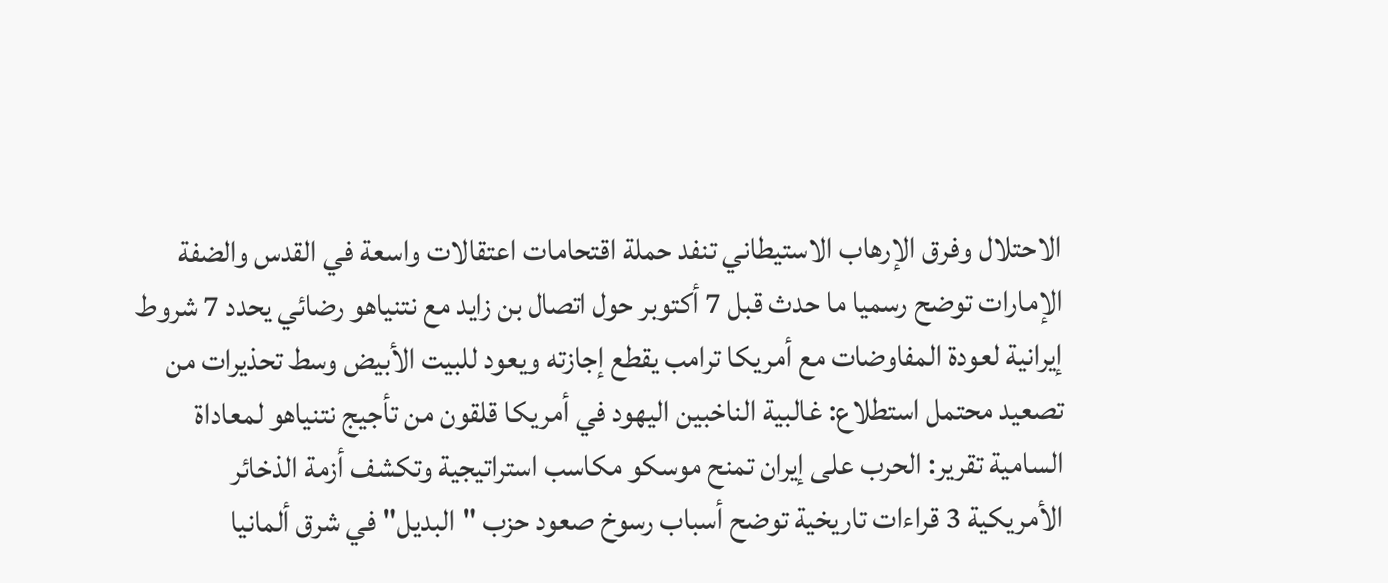الاحتلال وفرق الإرهاب الاستيطاني تنفد حملة اقتحامات اعتقالات واسعة في القدس والضفة الإمارات توضح رسميا ما حدث قبل 7 أكتوبر حول اتصال بن زايد مع نتنياهو رضائي يحدد 7 شروط إيرانية لعودة المفاوضات مع أمريكا ترامب يقطع إجازته ويعود للبيت الأبيض وسط تحذيرات من تصعيد محتمل استطلاع: غالبية الناخبين اليهود في أمريكا قلقون من تأجيج نتنياهو لمعاداة السامية تقرير: الحرب على إيران تمنح موسكو مكاسب استراتيجية وتكشف أزمة الذخائر الأمريكية 3 قراءات تاريخية توضح أسباب رسوخ صعود حزب "البديل" في شرق ألمانيا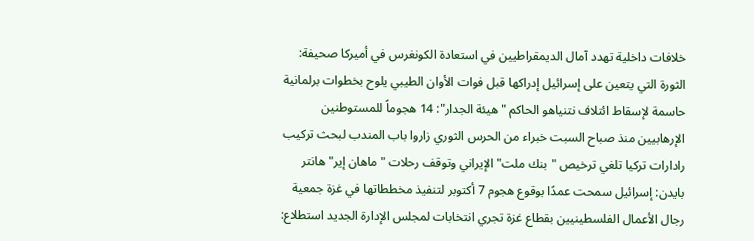خلافات داخلية تهدد آمال الديمقراطيين في استعادة الكونغرس في أميركا صحيفة: الثورة التي يتعين على إسرائيل إدراكها قبل فوات الأوان الطيبي يلوح بخطوات برلمانية حاسمة لإسقاط ائتلاف نتنياهو الحاكم "هيئة الجدار": 14 هجوماً للمستوطنين الإرهابيين منذ صباح السبت خبراء من الحرس الثوري زاروا باب المندب لبحث تركيب رادارات تركيا تلغي ترخيص "بنك ملت" الإيراني وتوقف رحلات "ماهان إير" هانتر بايدن: إسرائيل سمحت عمدًا بوقوع هجوم 7 أكتوبر لتنفيذ مخططاتها في غزة جمعية رجال الأعمال الفلسطينيين بقطاع غزة تجري انتخابات لمجلس الإدارة الجديد استطلاع: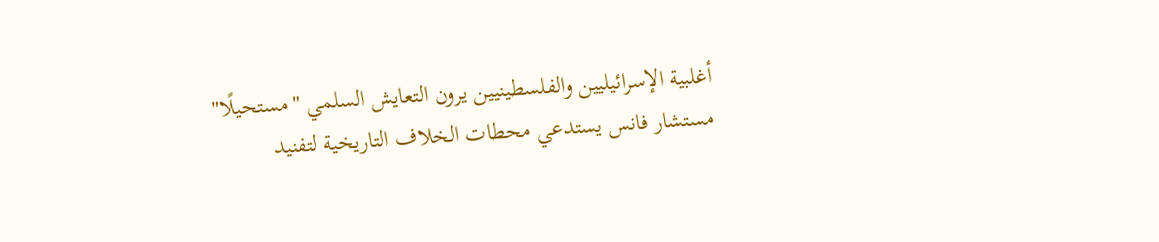أغلبية الإسرائيليين والفلسطينيين يرون التعايش السلمي "مستحيلًا" مستشار فانس يستدعي محطات الخلاف التاريخية لتفنيد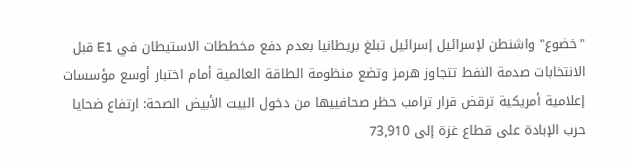"خضوع" واشنطن لإسرائيل إسرائيل تبلغ بريطانيا بعدم دفع مخططات الاستيطان في E1 قبل الانتخابات صدمة النفط تتجاوز هرمز وتضع منظومة الطاقة العالمية أمام اختبار أوسع مؤسسات إعلامية أمريكية ترقض قرار ترامب حظر صحافييها من دخول البيت الأبيض الصحة: ارتفاع ضحايا حرب الإبادة على قطاع غزة إلى 73,910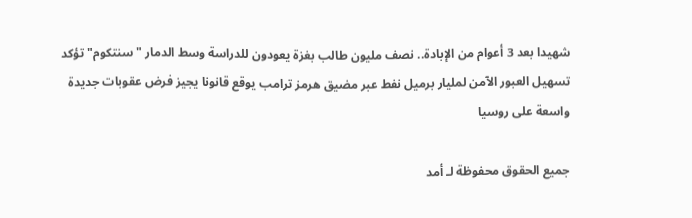شهيدا بعد 3 أعوام من الإبادة.. نصف مليون طالب بغزة يعودون للدراسة وسط الدمار "سنتكوم" تؤكد تسهيل العبور الآمن لمليار برميل نفط عبر مضيق هرمز ترامب يوقع قانونا يجيز فرض عقوبات جديدة واسعة على روسيا

جميع الحقوق محفوظة لـ أمد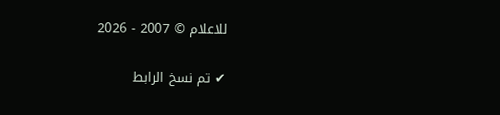للاعلام © 2007 - 2026

✔ تم نسخ الرابط